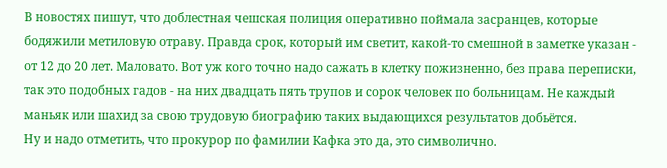В новостях пишут, что доблестная чешская полиция оперативно поймала засранцев, которые бодяжили метиловую отраву. Правда срок, который им светит, какой-то смешной в заметке указан - от 12 до 20 лет. Маловато. Вот уж кого точно надо сажать в клетку пожизненно, без права переписки, так это подобных гадов - на них двадцать пять трупов и сорок человек по больницам. Не каждый маньяк или шахид за свою трудовую биографию таких выдающихся результатов добьётся.
Ну и надо отметить, что прокурор по фамилии Кафка это да, это символично.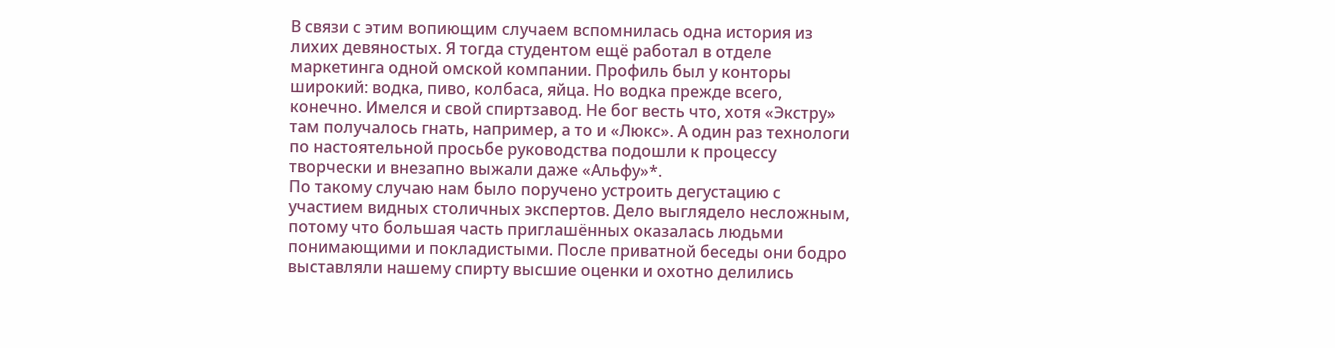В связи с этим вопиющим случаем вспомнилась одна история из лихих девяностых. Я тогда студентом ещё работал в отделе маркетинга одной омской компании. Профиль был у конторы широкий: водка, пиво, колбаса, яйца. Но водка прежде всего, конечно. Имелся и свой спиртзавод. Не бог весть что, хотя «Экстру» там получалось гнать, например, а то и «Люкс». А один раз технологи по настоятельной просьбе руководства подошли к процессу творчески и внезапно выжали даже «Альфу»*.
По такому случаю нам было поручено устроить дегустацию с участием видных столичных экспертов. Дело выглядело несложным, потому что большая часть приглашённых оказалась людьми понимающими и покладистыми. После приватной беседы они бодро выставляли нашему спирту высшие оценки и охотно делились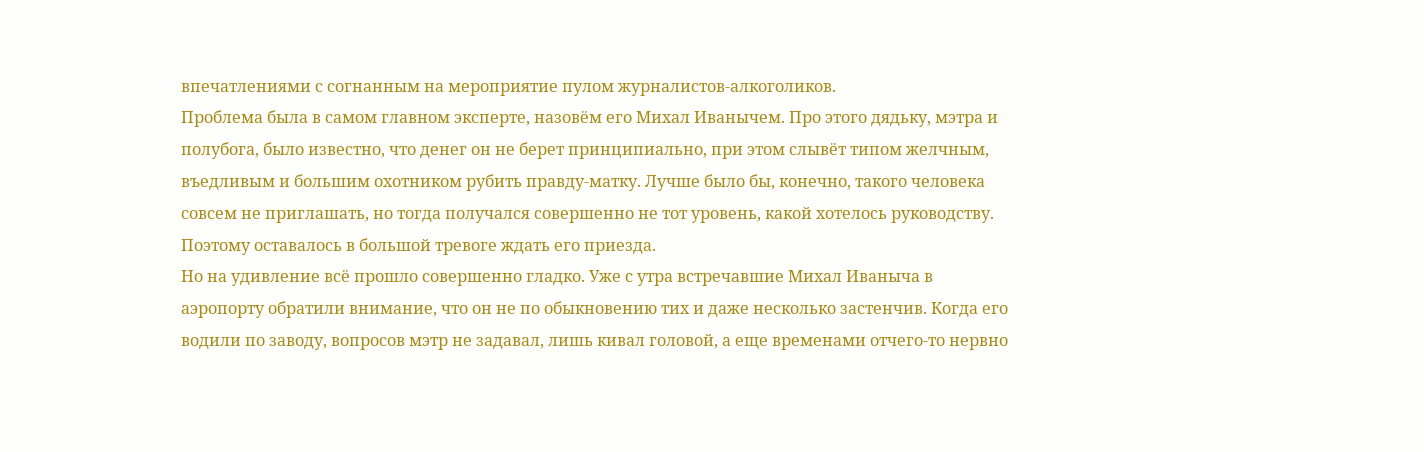впечатлениями с согнанным на мероприятие пулом журналистов-алкоголиков.
Проблема была в самом главном эксперте, назовём его Михал Иванычем. Про этого дядьку, мэтра и полубога, было известно, что денег он не берет принципиально, при этом слывёт типом желчным, въедливым и большим охотником рубить правду-матку. Лучше было бы, конечно, такого человека совсем не приглашать, но тогда получался совершенно не тот уровень, какой хотелось руководству. Поэтому оставалось в большой тревоге ждать его приезда.
Но на удивление всё прошло совершенно гладко. Уже с утра встречавшие Михал Иваныча в аэропорту обратили внимание, что он не по обыкновению тих и даже несколько застенчив. Когда его водили по заводу, вопросов мэтр не задавал, лишь кивал головой, а еще временами отчего-то нервно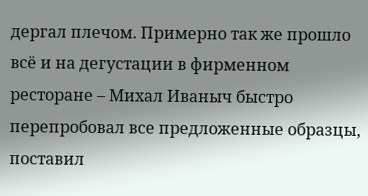дергал плечом. Примерно так же прошло всё и на дегустации в фирменном ресторане – Михал Иваныч быстро перепробовал все предложенные образцы, поставил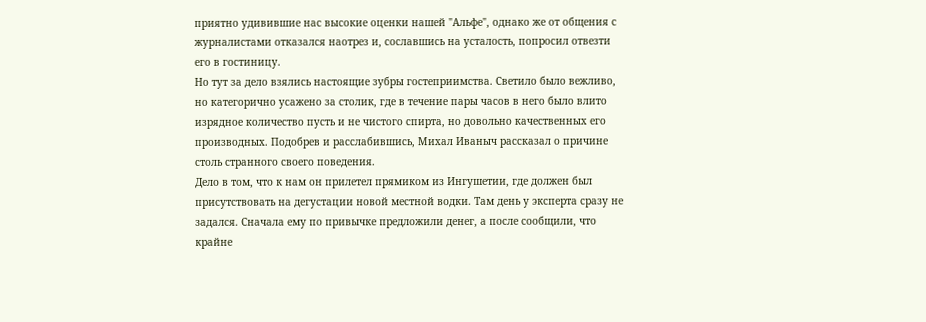приятно удивившие нас высокие оценки нашей "Альфе", однако же от общения с журналистами отказался наотрез и, сославшись на усталость, попросил отвезти его в гостиницу.
Но тут за дело взялись настоящие зубры гостеприимства. Светило было вежливо, но категорично усажено за столик, где в течение пары часов в него было влито изрядное количество пусть и не чистого спирта, но довольно качественных его производных. Подобрев и расслабившись, Михал Иваныч рассказал о причине столь странного своего поведения.
Дело в том, что к нам он прилетел прямиком из Ингушетии, где должен был присутствовать на дегустации новой местной водки. Там день у эксперта сразу не задался. Сначала ему по привычке предложили денег, а после сообщили, что крайне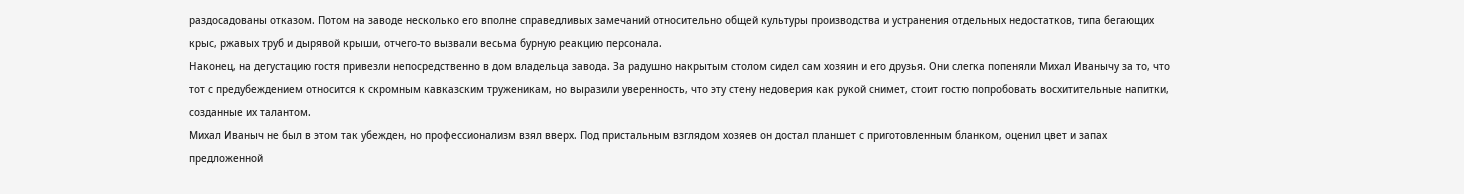раздосадованы отказом. Потом на заводе несколько его вполне справедливых замечаний относительно общей культуры производства и устранения отдельных недостатков, типа бегающих крыс, ржавых труб и дырявой крыши, отчего-то вызвали весьма бурную реакцию персонала.
Наконец, на дегустацию гостя привезли непосредственно в дом владельца завода. За радушно накрытым столом сидел сам хозяин и его друзья. Они слегка попеняли Михал Иванычу за то, что тот с предубеждением относится к скромным кавказским труженикам, но выразили уверенность, что эту стену недоверия как рукой снимет, стоит гостю попробовать восхитительные напитки, созданные их талантом.
Михал Иваныч не был в этом так убежден, но профессионализм взял вверх. Под пристальным взглядом хозяев он достал планшет с приготовленным бланком, оценил цвет и запах предложенной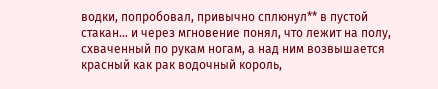водки, попробовал, привычно сплюнул** в пустой стакан… и через мгновение понял, что лежит на полу, схваченный по рукам ногам, а над ним возвышается красный как рак водочный король,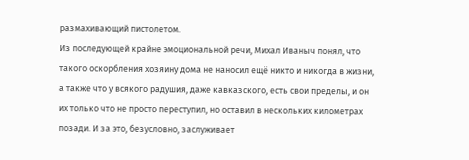размахивающий пистолетом.
Из последующей крайне эмоциональной речи, Михал Иваныч понял, что такого оскорбления хозяину дома не наносил ещё никто и никогда в жизни, а также что у всякого радушия, даже кавказского, есть свои пределы, и он их только что не просто переступил, но оставил в нескольких километрах позади. И за это, безусловно, заслуживает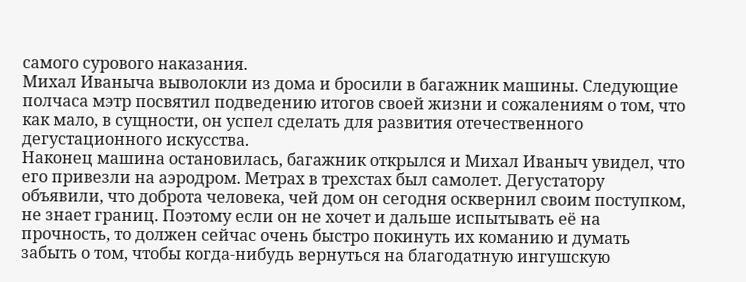самого сурового наказания.
Михал Иваныча выволокли из дома и бросили в багажник машины. Следующие полчаса мэтр посвятил подведению итогов своей жизни и сожалениям о том, что как мало, в сущности, он успел сделать для развития отечественного дегустационного искусства.
Наконец машина остановилась, багажник открылся и Михал Иваныч увидел, что его привезли на аэродром. Метрах в трехстах был самолет. Дегустатору объявили, что доброта человека, чей дом он сегодня осквернил своим поступком, не знает границ. Поэтому если он не хочет и дальше испытывать её на прочность, то должен сейчас очень быстро покинуть их команию и думать забыть о том, чтобы когда-нибудь вернуться на благодатную ингушскую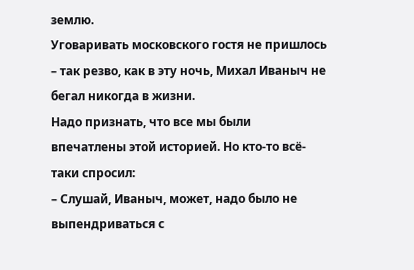землю.
Уговаривать московского гостя не пришлось – так резво, как в эту ночь, Михал Иваныч не бегал никогда в жизни.
Надо признать, что все мы были впечатлены этой историей. Но кто-то всё-таки спросил:
– Слушай, Иваныч, может, надо было не выпендриваться с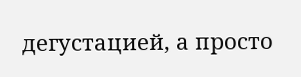дегустацией, а просто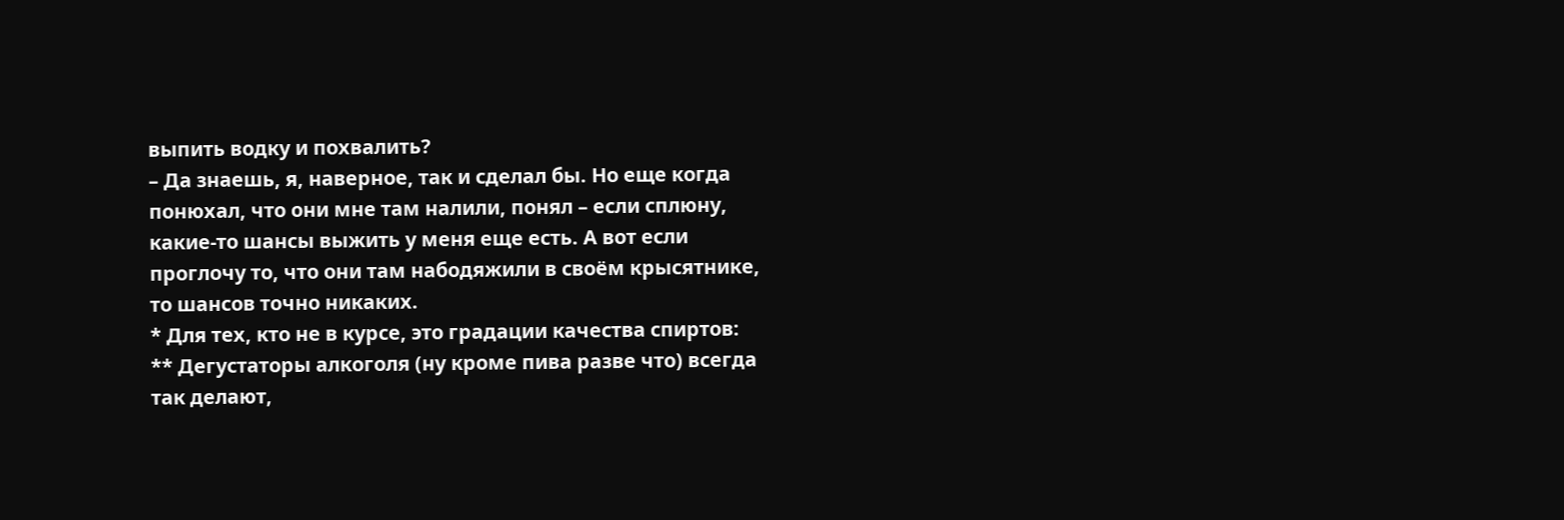выпить водку и похвалить?
– Да знаешь, я, наверное, так и сделал бы. Но еще когда понюхал, что они мне там налили, понял – если сплюну, какие-то шансы выжить у меня еще есть. А вот если проглочу то, что они там набодяжили в своём крысятнике, то шансов точно никаких.
* Для тех, кто не в курсе, это градации качества спиртов:
** Дегустаторы алкоголя (ну кроме пива разве что) всегда так делают,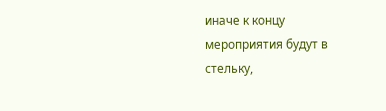иначе к концу мероприятия будут в стельку,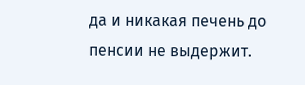да и никакая печень до пенсии не выдержит.